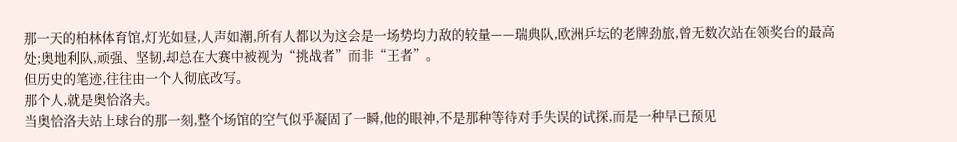那一天的柏林体育馆,灯光如昼,人声如潮,所有人都以为这会是一场势均力敌的较量——瑞典队,欧洲乒坛的老牌劲旅,曾无数次站在领奖台的最高处;奥地利队,顽强、坚韧,却总在大赛中被视为“挑战者”而非“王者”。
但历史的笔迹,往往由一个人彻底改写。
那个人,就是奥恰洛夫。
当奥恰洛夫站上球台的那一刻,整个场馆的空气似乎凝固了一瞬,他的眼神,不是那种等待对手失误的试探,而是一种早已预见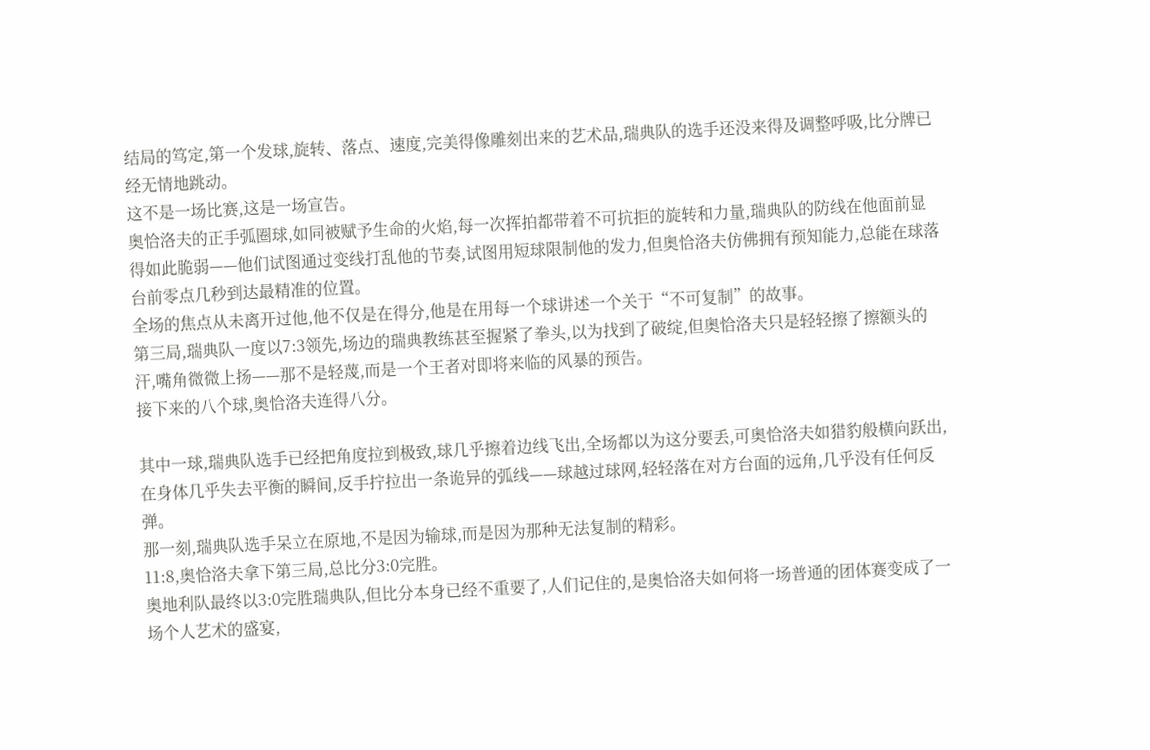结局的笃定,第一个发球,旋转、落点、速度,完美得像雕刻出来的艺术品,瑞典队的选手还没来得及调整呼吸,比分牌已经无情地跳动。
这不是一场比赛,这是一场宣告。
奥恰洛夫的正手弧圈球,如同被赋予生命的火焰,每一次挥拍都带着不可抗拒的旋转和力量,瑞典队的防线在他面前显得如此脆弱——他们试图通过变线打乱他的节奏,试图用短球限制他的发力,但奥恰洛夫仿佛拥有预知能力,总能在球落台前零点几秒到达最精准的位置。
全场的焦点从未离开过他,他不仅是在得分,他是在用每一个球讲述一个关于“不可复制”的故事。
第三局,瑞典队一度以7:3领先,场边的瑞典教练甚至握紧了拳头,以为找到了破绽,但奥恰洛夫只是轻轻擦了擦额头的汗,嘴角微微上扬——那不是轻蔑,而是一个王者对即将来临的风暴的预告。
接下来的八个球,奥恰洛夫连得八分。

其中一球,瑞典队选手已经把角度拉到极致,球几乎擦着边线飞出,全场都以为这分要丢,可奥恰洛夫如猎豹般横向跃出,在身体几乎失去平衡的瞬间,反手拧拉出一条诡异的弧线——球越过球网,轻轻落在对方台面的远角,几乎没有任何反弹。
那一刻,瑞典队选手呆立在原地,不是因为输球,而是因为那种无法复制的精彩。
11:8,奥恰洛夫拿下第三局,总比分3:0完胜。
奥地利队最终以3:0完胜瑞典队,但比分本身已经不重要了,人们记住的,是奥恰洛夫如何将一场普通的团体赛变成了一场个人艺术的盛宴,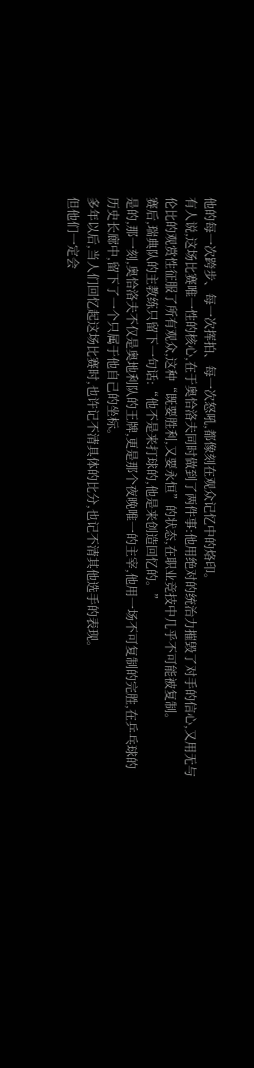他的每一次跨步、每一次挥拍、每一次怒吼,都像刻在观众记忆中的烙印。
有人说,这场比赛唯一性的核心,在于奥恰洛夫同时做到了两件事:他用绝对的统治力摧毁了对手的信心,又用无与伦比的观赏性征服了所有观众,这种“既要胜利,又要永恒”的状态,在职业竞技中几乎不可能被复制。
赛后,瑞典队的主教练只留下一句话:“他不是来打球的,他是来创造回忆的。”
是的,那一刻,奥恰洛夫不仅是奥地利队的王牌,更是那个夜晚唯一的主宰,他用一场不可复制的完胜,在乒乓球的历史长廊中,留下了一个只属于他自己的坐标。
多年以后,当人们回忆起这场比赛时,也许记不清具体的比分,也记不清其他选手的表现。
但他们一定会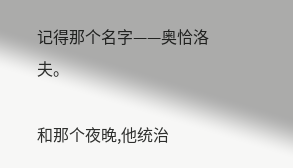记得那个名字——奥恰洛夫。

和那个夜晚,他统治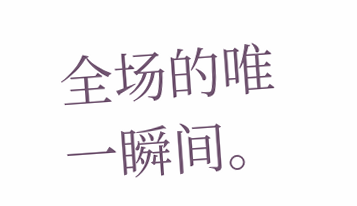全场的唯一瞬间。